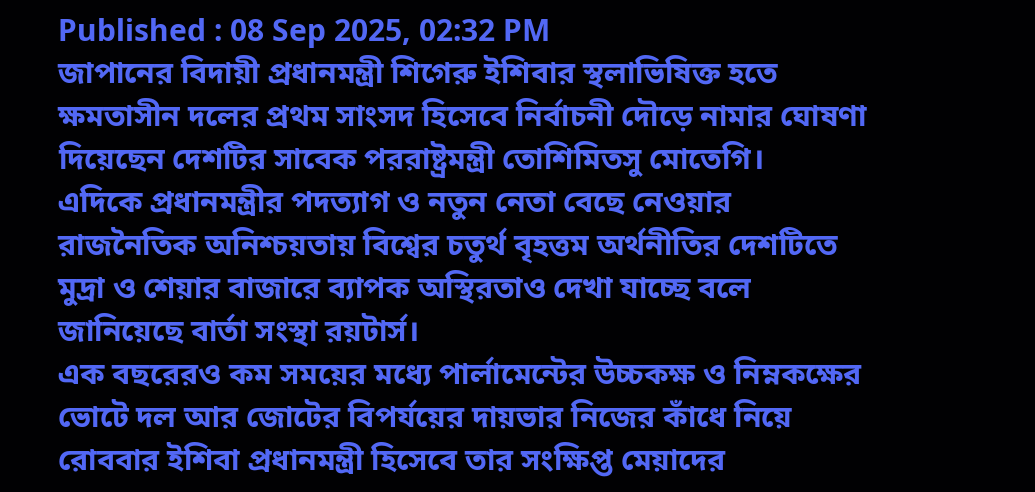Published : 08 Sep 2025, 02:32 PM
জাপানের বিদায়ী প্রধানমন্ত্রী শিগেরু ইশিবার স্থলাভিষিক্ত হতে ক্ষমতাসীন দলের প্রথম সাংসদ হিসেবে নির্বাচনী দৌড়ে নামার ঘোষণা দিয়েছেন দেশটির সাবেক পররাষ্ট্রমন্ত্রী তোশিমিতসু মোতেগি।
এদিকে প্রধানমন্ত্রীর পদত্যাগ ও নতুন নেতা বেছে নেওয়ার রাজনৈতিক অনিশ্চয়তায় বিশ্বের চতুর্থ বৃহত্তম অর্থনীতির দেশটিতে মুদ্রা ও শেয়ার বাজারে ব্যাপক অস্থিরতাও দেখা যাচ্ছে বলে জানিয়েছে বার্তা সংস্থা রয়টার্স।
এক বছরেরও কম সময়ের মধ্যে পার্লামেন্টের উচ্চকক্ষ ও নিম্নকক্ষের ভোটে দল আর জোটের বিপর্যয়ের দায়ভার নিজের কাঁধে নিয়ে রোববার ইশিবা প্রধানমন্ত্রী হিসেবে তার সংক্ষিপ্ত মেয়াদের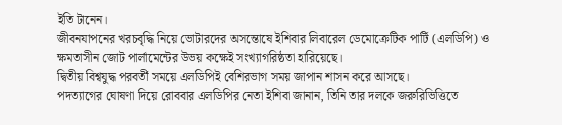ইতি টানেন।
জীবনযাপনের খরচবৃদ্ধি নিয়ে ভোটারদের অসন্তোষে ইশিবার লিবারেল ডেমোক্রেটিক পার্টি (এলডিপি) ও ক্ষমতাসীন জোট পার্লামেন্টের উভয় কক্ষেই সংখ্যাগরিষ্ঠতা হারিয়েছে।
দ্বিতীয় বিশ্বযুদ্ধ পরবর্তী সময়ে এলডিপিই বেশিরভাগ সময় জাপান শাসন করে আসছে।
পদত্যাগের ঘোষণা দিয়ে রোববার এলডিপির নেতা ইশিবা জানান, তিনি তার দলকে জরুরিভিত্তিতে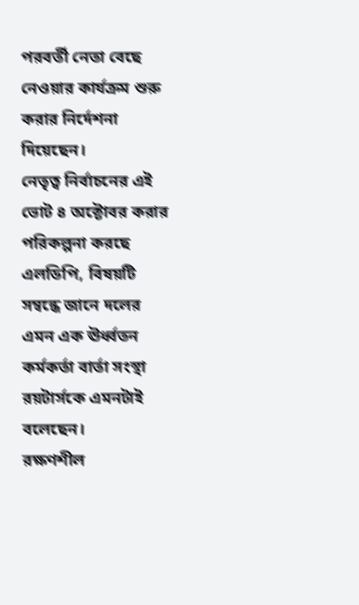পরবর্তী নেতা বেছে নেওয়ার কার্যক্রম শুরু করার নির্দেশনা দিয়েছেন।
নেতৃত্ব নির্বাচনের এই ভোট ৪ অক্টোবর করার পরিকল্পনা করছে এলডিপি, বিষয়টি সম্বন্ধে জানে দলের এমন এক ঊর্ধ্বতন কর্মকর্তা বার্তা সংস্থা রয়টার্সকে এমনটাই বলেছেন।
রক্ষণশীল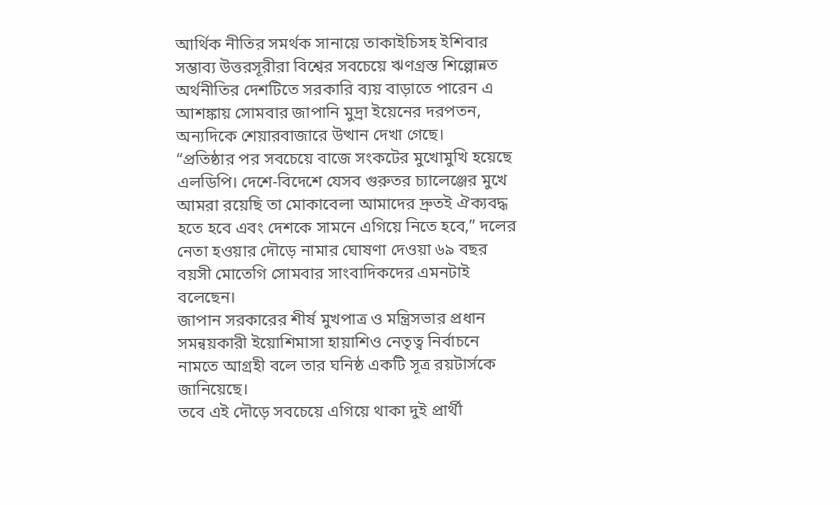আর্থিক নীতির সমর্থক সানায়ে তাকাইচিসহ ইশিবার সম্ভাব্য উত্তরসূরীরা বিশ্বের সবচেয়ে ঋণগ্রস্ত শিল্পোন্নত অর্থনীতির দেশটিতে সরকারি ব্যয় বাড়াতে পারেন এ আশঙ্কায় সোমবার জাপানি মুদ্রা ইয়েনের দরপতন, অন্যদিকে শেয়ারবাজারে উত্থান দেখা গেছে।
“প্রতিষ্ঠার পর সবচেয়ে বাজে সংকটের মুখোমুখি হয়েছে এলডিপি। দেশে-বিদেশে যেসব গুরুতর চ্যালেঞ্জের মুখে আমরা রয়েছি তা মোকাবেলা আমাদের দ্রুতই ঐক্যবদ্ধ হতে হবে এবং দেশকে সামনে এগিয়ে নিতে হবে,” দলের নেতা হওয়ার দৌড়ে নামার ঘোষণা দেওয়া ৬৯ বছর বয়সী মোতেগি সোমবার সাংবাদিকদের এমনটাই বলেছেন।
জাপান সরকারের শীর্ষ মুখপাত্র ও মন্ত্রিসভার প্রধান সমন্বয়কারী ইয়োশিমাসা হায়াশিও নেতৃত্ব নির্বাচনে নামতে আগ্রহী বলে তার ঘনিষ্ঠ একটি সূত্র রয়টার্সকে জানিয়েছে।
তবে এই দৌড়ে সবচেয়ে এগিয়ে থাকা দুই প্রার্থী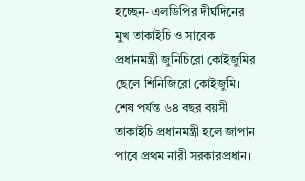হচ্ছেন- এলডিপির দীর্ঘদিনের মুখ তাকাইচি ও সাবেক প্রধানমন্ত্রী জুনিচিরো কোইজুমির ছেলে শিনিজিরো কোইজুমি।
শেষ পর্যন্ত ৬৪ বছর বয়সী তাকাইচি প্রধানমন্ত্রী হলে জাপান পাবে প্রথম নারী সরকারপ্রধান।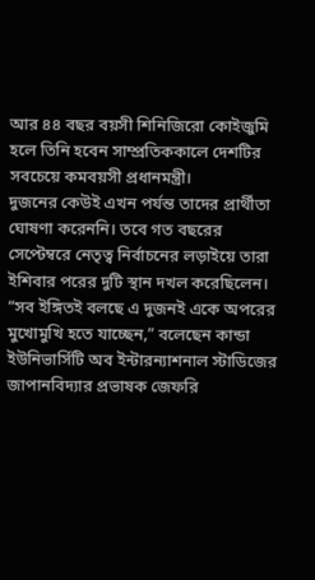আর ৪৪ বছর বয়সী শিনিজিরো কোইজুমি হলে তিনি হবেন সাম্প্রতিককালে দেশটির সবচেয়ে কমবয়সী প্রধানমন্ত্রী।
দুজনের কেউই এখন পর্যন্ত তাদের প্রার্থীতা ঘোষণা করেননি। তবে গত বছরের সেপ্টেম্বরে নেতৃত্ব নির্বাচনের লড়াইয়ে তারা ইশিবার পরের দুটি স্থান দখল করেছিলেন।
“সব ইঙ্গিতই বলছে এ দুজনই একে অপরের মুখোমুখি হতে যাচ্ছেন,” বলেছেন কান্ডা ইউনিভার্সিটি অব ইন্টারন্যাশনাল স্টাডিজের জাপানবিদ্যার প্রভাষক জেফরি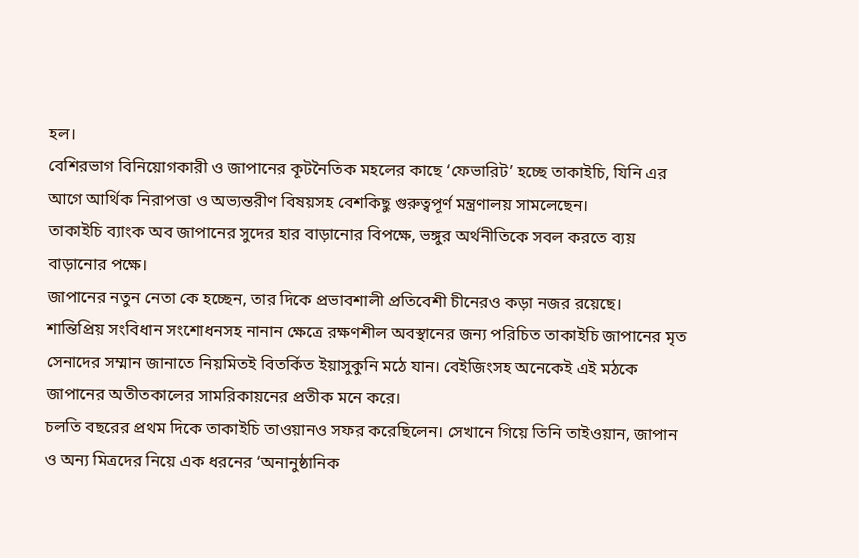হল।
বেশিরভাগ বিনিয়োগকারী ও জাপানের কূটনৈতিক মহলের কাছে ‘ফেভারিট’ হচ্ছে তাকাইচি, যিনি এর আগে আর্থিক নিরাপত্তা ও অভ্যন্তরীণ বিষয়সহ বেশকিছু গুরুত্বপূর্ণ মন্ত্রণালয় সামলেছেন।
তাকাইচি ব্যাংক অব জাপানের সুদের হার বাড়ানোর বিপক্ষে, ভঙ্গুর অর্থনীতিকে সবল করতে ব্যয় বাড়ানোর পক্ষে।
জাপানের নতুন নেতা কে হচ্ছেন, তার দিকে প্রভাবশালী প্রতিবেশী চীনেরও কড়া নজর রয়েছে।
শান্তিপ্রিয় সংবিধান সংশোধনসহ নানান ক্ষেত্রে রক্ষণশীল অবস্থানের জন্য পরিচিত তাকাইচি জাপানের মৃত সেনাদের সম্মান জানাতে নিয়মিতই বিতর্কিত ইয়াসুকুনি মঠে যান। বেইজিংসহ অনেকেই এই মঠকে জাপানের অতীতকালের সামরিকায়নের প্রতীক মনে করে।
চলতি বছরের প্রথম দিকে তাকাইচি তাওয়ানও সফর করেছিলেন। সেখানে গিয়ে তিনি তাইওয়ান, জাপান ও অন্য মিত্রদের নিয়ে এক ধরনের ‘অনানুষ্ঠানিক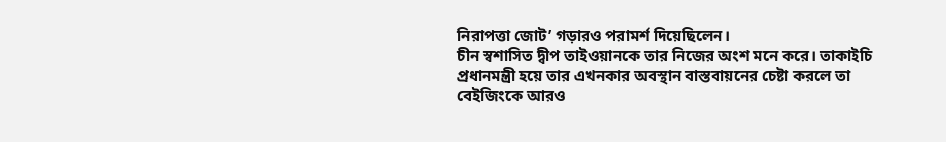নিরাপত্তা জোট’ গড়ারও পরামর্শ দিয়েছিলেন।
চীন স্বশাসিত দ্বীপ তাইওয়ানকে তার নিজের অংশ মনে করে। তাকাইচি প্রধানমন্ত্রী হয়ে তার এখনকার অবস্থান বাস্তবায়নের চেষ্টা করলে তা বেইজিংকে আরও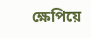ক্ষেপিয়ে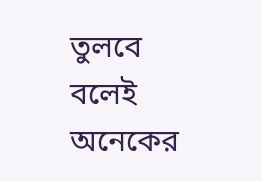তুলবে বলেই অনেকের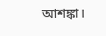আশঙ্কা।